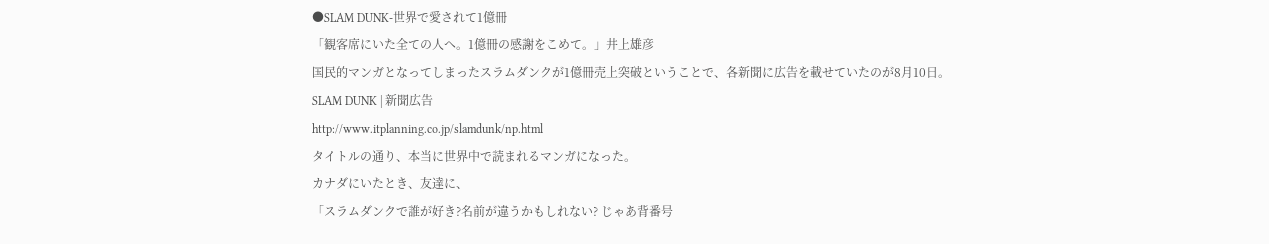●SLAM DUNK-世界で愛されて1億冊
「観客席にいた全ての人へ。1億冊の感謝をこめて。」井上雄彦
国民的マンガとなってしまったスラムダンクが1億冊売上突破ということで、各新聞に広告を載せていたのが8月10日。
SLAM DUNK | 新聞広告
http://www.itplanning.co.jp/slamdunk/np.html
タイトルの通り、本当に世界中で読まれるマンガになった。
カナダにいたとき、友達に、
「スラムダンクで誰が好き?名前が違うかもしれない? じゃあ背番号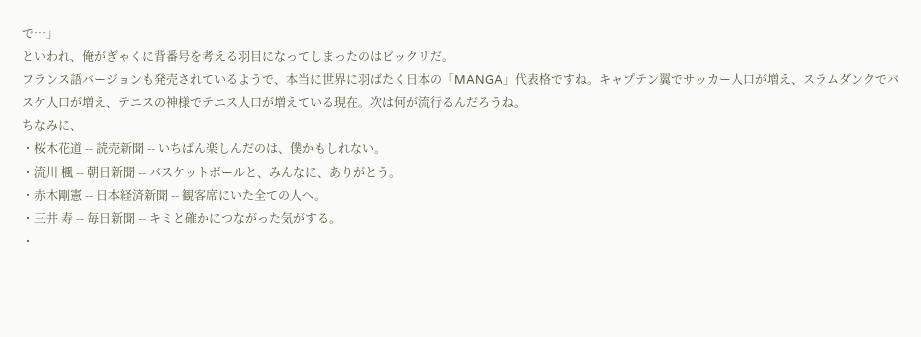で…」
といわれ、俺がぎゃくに背番号を考える羽目になってしまったのはビックリだ。
フランス語バージョンも発売されているようで、本当に世界に羽ばたく日本の「MANGA」代表格ですね。キャプテン翼でサッカー人口が増え、スラムダンクでバスケ人口が増え、テニスの神様でテニス人口が増えている現在。次は何が流行るんだろうね。
ちなみに、
・桜木花道 -- 読売新聞 -- いちばん楽しんだのは、僕かもしれない。
・流川 楓 -- 朝日新聞 -- バスケットボールと、みんなに、ありがとう。
・赤木剛憲 -- 日本経済新聞 -- 観客席にいた全ての人へ。
・三井 寿 -- 毎日新聞 -- キミと確かにつながった気がする。
・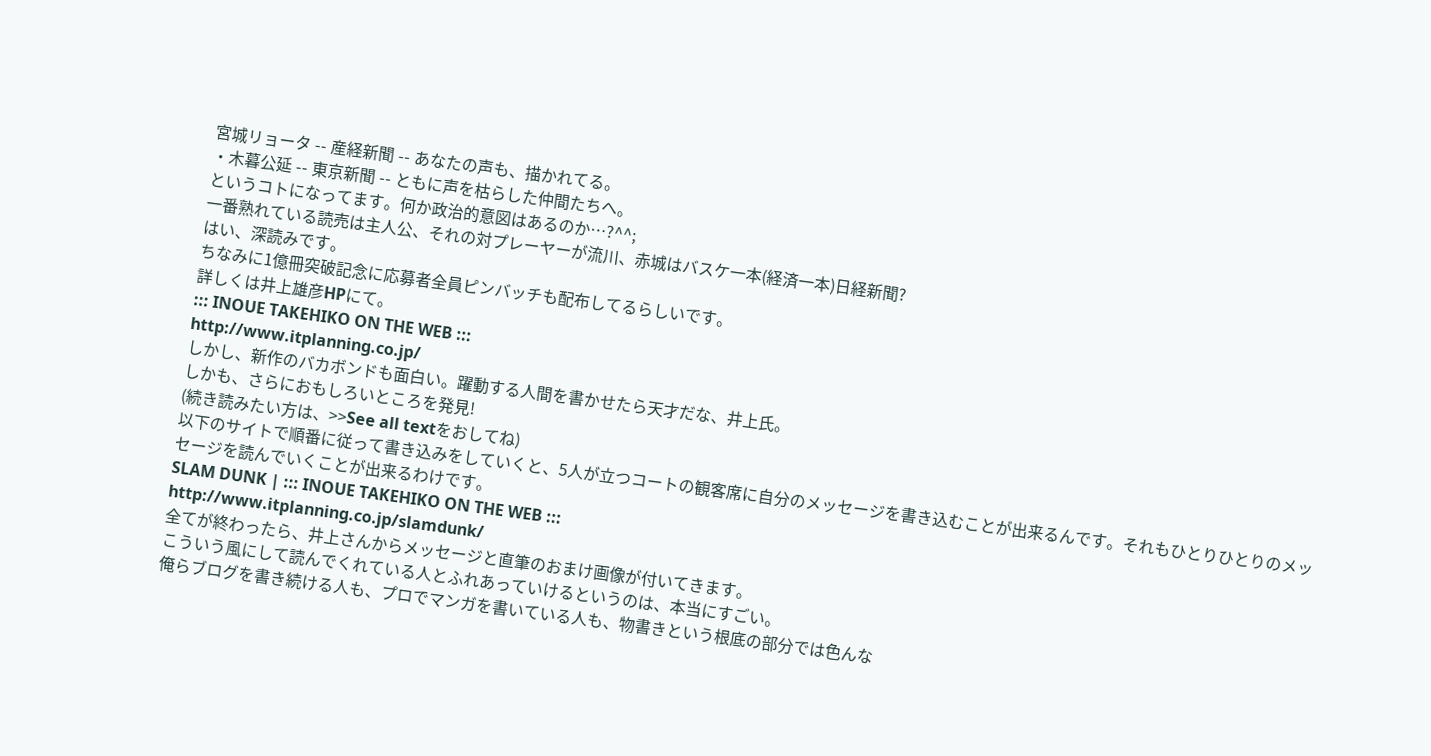宮城リョータ -- 産経新聞 -- あなたの声も、描かれてる。
・木暮公延 -- 東京新聞 -- ともに声を枯らした仲間たちへ。
というコトになってます。何か政治的意図はあるのか…?^^;
一番熟れている読売は主人公、それの対プレーヤーが流川、赤城はバスケ一本(経済一本)日経新聞?
はい、深読みです。
ちなみに1億冊突破記念に応募者全員ピンバッチも配布してるらしいです。
詳しくは井上雄彦HPにて。
::: INOUE TAKEHIKO ON THE WEB :::
http://www.itplanning.co.jp/
しかし、新作のバカボンドも面白い。躍動する人間を書かせたら天才だな、井上氏。
しかも、さらにおもしろいところを発見!
(続き読みたい方は、>>See all textをおしてね)
以下のサイトで順番に従って書き込みをしていくと、5人が立つコートの観客席に自分のメッセージを書き込むことが出来るんです。それもひとりひとりのメッセージを読んでいくことが出来るわけです。
SLAM DUNK | ::: INOUE TAKEHIKO ON THE WEB :::
http://www.itplanning.co.jp/slamdunk/
全てが終わったら、井上さんからメッセージと直筆のおまけ画像が付いてきます。
こういう風にして読んでくれている人とふれあっていけるというのは、本当にすごい。
俺らブログを書き続ける人も、プロでマンガを書いている人も、物書きという根底の部分では色んな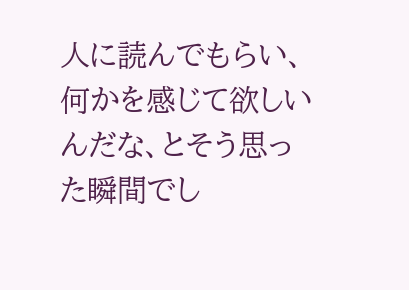人に読んでもらい、何かを感じて欲しいんだな、とそう思った瞬間でし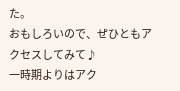た。
おもしろいので、ぜひともアクセスしてみて♪
一時期よりはアク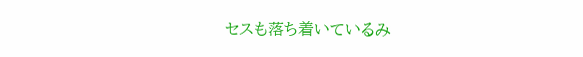セスも落ち着いているみ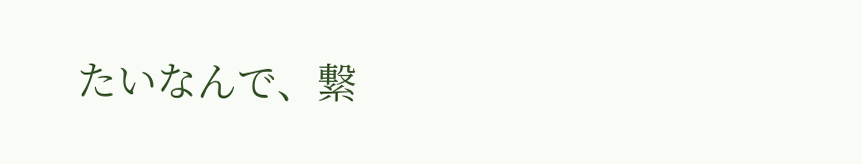たいなんで、繋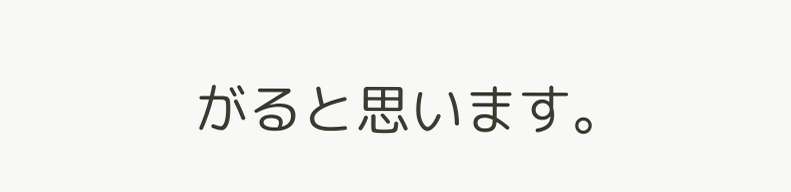がると思います。